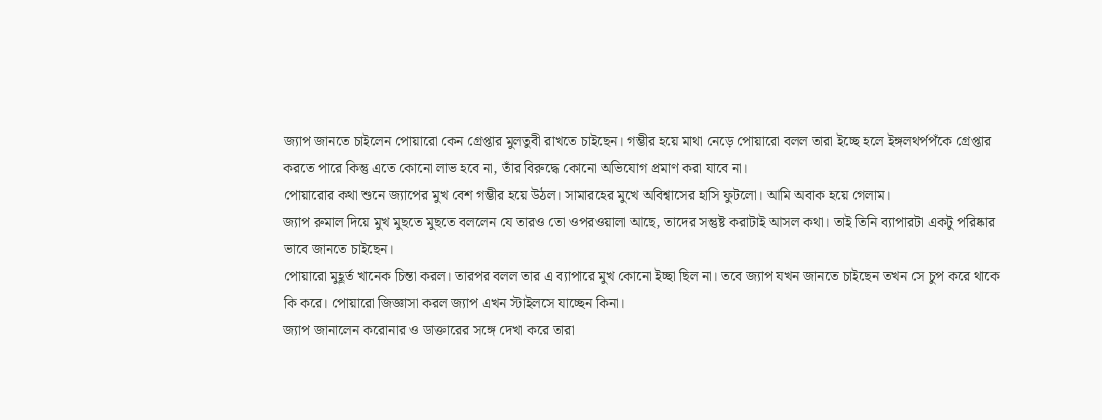জ্যাপ জানতে চাইলেন পোয়ারো কেন গ্রেপ্তার মুলতুবী রাখতে চাইছেন। গম্ভীর হয়ে মাথা নেড়ে পোয়ারো বলল তারা ইচ্ছে হলে ইঙ্গলথর্পপঁকে গ্রেপ্তার করতে পারে কিন্তু এতে কোনো লাভ হবে না, তাঁর বিরুদ্ধে কোনো অভিযোগ প্রমাণ করা যাবে না।
পোয়ারোর কথা শুনে জ্যাপের মুখ বেশ গম্ভীর হয়ে উঠল। সামারহের মুখে অবিশ্বাসের হাসি ফুটলো। আমি অবাক হয়ে গেলাম।
জ্যাপ রুমাল দিয়ে মুখ মুছতে মুছতে বললেন যে তারও তো ওপরওয়ালা আছে, তাদের সন্তুষ্ট করাটাই আসল কথা। তাই তিনি ব্যাপারটা একটু পরিষ্কার ভাবে জানতে চাইছেন।
পোয়ারো মুহূর্ত খানেক চিন্তা করল। তারপর বলল তার এ ব্যাপারে মুখ কোনো ইচ্ছা ছিল না। তবে জ্যাপ যখন জানতে চাইছেন তখন সে চুপ করে থাকে কি করে। পোয়ারো জিজ্ঞাসা করল জ্যাপ এখন স্টাইলসে যাচ্ছেন কিনা।
জ্যাপ জানালেন করোনার ও ডাক্তারের সঙ্গে দেখা করে তারা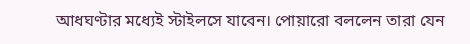আধঘণ্টার মধ্যেই স্টাইলসে যাবেন। পোয়ারো বললেন তারা যেন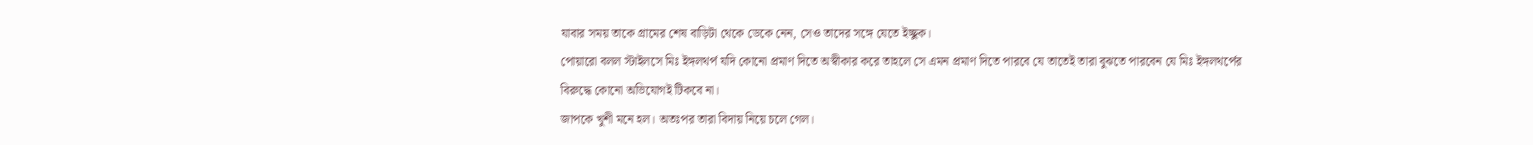যাবার সময় তাকে গ্রামের শেষ বাড়িটা থেকে ডেকে নেন, সেও তাদের সঙ্গে যেতে ইচ্ছুক।
পোয়ারো বলল স্টাইলসে মিঃ ইঙ্গলথর্প যদি কোনো প্রমাণ দিতে অস্বীকার করে তাহলে সে এমন প্রমাণ দিতে পারবে যে তাতেই তারা বুঝতে পারবেন যে মিঃ ইঙ্গলথর্পের বিরুদ্ধে কোনো অভিযোগই টিকবে না।
জাপকে খুশী মনে হল। অতঃপর তারা বিদায় নিয়ে চলে গেল।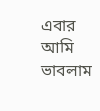এবার আমি ভাবলাম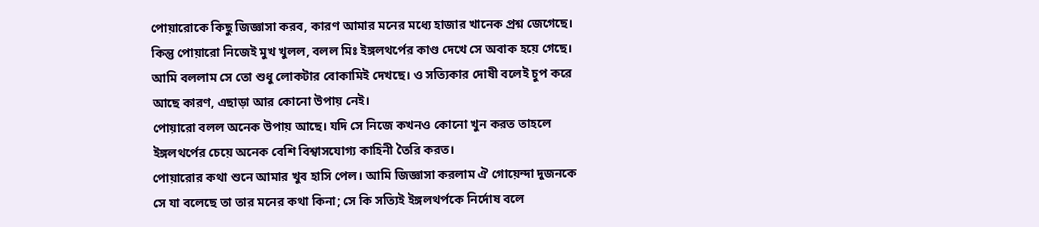পোয়ারোকে কিছু জিজ্ঞাসা করব, কারণ আমার মনের মধ্যে হাজার খানেক প্রশ্ন জেগেছে।
কিন্তু পোয়ারো নিজেই মুখ খুলল, বলল মিঃ ইঙ্গলথর্পের কাণ্ড দেখে সে অবাক হয়ে গেছে। আমি বললাম সে তো শুধু লোকটার বোকামিই দেখছে। ও সত্যিকার দোষী বলেই চুপ করে আছে কারণ, এছাড়া আর কোনো উপায় নেই।
পোয়ারো বলল অনেক উপায় আছে। যদি সে নিজে কখনও কোনো খুন করত তাহলে ইঙ্গলথর্পের চেয়ে অনেক বেশি বিশ্বাসযোগ্য কাহিনী তৈরি করত।
পোয়ারোর কথা শুনে আমার খুব হাসি পেল। আমি জিজ্ঞাসা করলাম ঐ গোয়েন্দা দুজনকে সে যা বলেছে তা তার মনের কথা কিনা; সে কি সত্যিই ইঙ্গলথর্পকে নির্দোষ বলে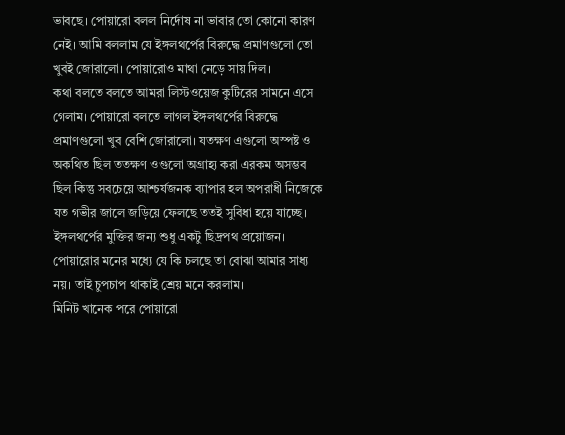ভাবছে। পোয়ারো বলল নির্দোষ না ভাবার তো কোনো কারণ নেই। আমি বললাম যে ইঙ্গলথর্পের বিরুদ্ধে প্রমাণগুলো তো খুবই জোরালো। পোয়ারোও মাথা নেড়ে সায় দিল।
কথা বলতে বলতে আমরা লিস্টওয়েজ কুটিরের সামনে এসে গেলাম। পোয়ারো বলতে লাগল ইঙ্গলথর্পের বিরুদ্ধে প্রমাণগুলো খুব বেশি জোরালো। যতক্ষণ এগুলো অস্পষ্ট ও অকথিত ছিল ততক্ষণ ওগুলো অগ্রাহ্য করা এরকম অসম্ভব ছিল কিন্তু সবচেয়ে আশ্চর্যজনক ব্যাপার হল অপরাধী নিজেকে যত গভীর জালে জড়িয়ে ফেলছে ততই সুবিধা হয়ে যাচ্ছে। ইঙ্গলথর্পের মুক্তির জন্য শুধু একটু ছিদ্রপথ প্রয়োজন।
পোয়ারোর মনের মধ্যে যে কি চলছে তা বোঝা আমার সাধ্য নয়। তাই চুপচাপ থাকাই শ্রেয় মনে করলাম।
মিনিট খানেক পরে পোয়ারো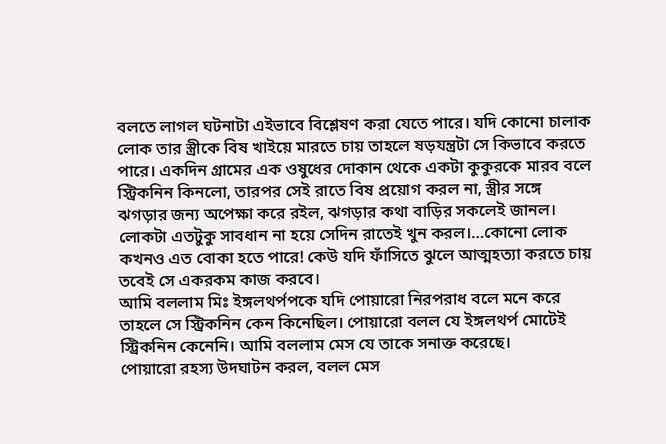বলতে লাগল ঘটনাটা এইভাবে বিশ্লেষণ করা যেতে পারে। যদি কোনো চালাক লোক তার স্ত্রীকে বিষ খাইয়ে মারতে চায় তাহলে ষড়যন্ত্রটা সে কিভাবে করতে পারে। একদিন গ্রামের এক ওষুধের দোকান থেকে একটা কুকুরকে মারব বলে স্ট্রিকনিন কিনলো, তারপর সেই রাতে বিষ প্রয়োগ করল না, স্ত্রীর সঙ্গে ঝগড়ার জন্য অপেক্ষা করে রইল, ঝগড়ার কথা বাড়ির সকলেই জানল। লোকটা এতটুকু সাবধান না হয়ে সেদিন রাতেই খুন করল।…কোনো লোক কখনও এত বোকা হতে পারে! কেউ যদি ফাঁসিতে ঝুলে আত্মহত্যা করতে চায় তবেই সে একরকম কাজ করবে।
আমি বললাম মিঃ ইঙ্গলথর্পপকে যদি পোয়ারো নিরপরাধ বলে মনে করে তাহলে সে স্ট্রিকনিন কেন কিনেছিল। পোয়ারো বলল যে ইঙ্গলথর্প মোটেই স্ট্রিকনিন কেনেনি। আমি বললাম মেস যে তাকে সনাক্ত করেছে।
পোয়ারো রহস্য উদঘাটন করল, বলল মেস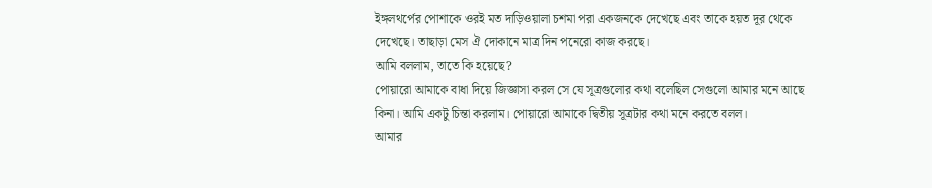ইঙ্গলথর্পের পোশাকে ওরই মত দাড়িওয়ালা চশমা পরা একজনকে দেখেছে এবং তাকে হয়ত দূর থেকে দেখেছে। তাছাড়া মেস ঐ দোকানে মাত্র দিন পনেরো কাজ করছে।
আমি বললাম, তাতে কি হয়েছে?
পোয়ারো আমাকে বাধা দিয়ে জিজ্ঞাসা করল সে যে সূত্রগুলোর কথা বলেছিল সেগুলো আমার মনে আছে কিনা। আমি একটু চিন্তা করলাম। পোয়ারো আমাকে দ্বিতীয় সূত্রটার কথা মনে করতে বলল।
আমার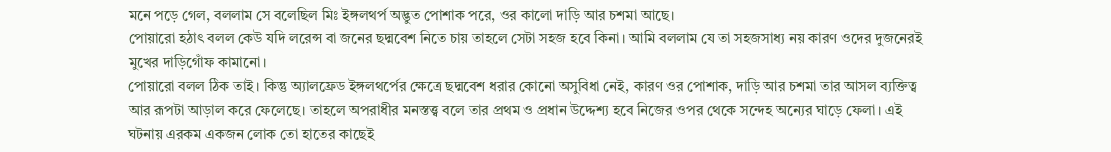মনে পড়ে গেল, বললাম সে বলেছিল মিঃ ইঙ্গলথর্প অদ্ভুত পোশাক পরে, ওর কালো দাড়ি আর চশমা আছে।
পোয়ারো হঠাৎ বলল কেউ যদি লরেন্স বা জনের ছদ্মবেশ নিতে চায় তাহলে সেটা সহজ হবে কিনা। আমি বললাম যে তা সহজসাধ্য নয় কারণ ওদের দুজনেরই মুখের দাড়িগোঁফ কামানো।
পোয়ারো বলল ঠিক তাই। কিন্তু অ্যালফ্রেড ইঙ্গলথর্পের ক্ষেত্রে ছদ্মবেশ ধরার কোনো অসুবিধা নেই, কারণ ওর পোশাক, দাড়ি আর চশমা তার আসল ব্যক্তিত্ব আর রূপটা আড়াল করে ফেলেছে। তাহলে অপরাধীর মনস্তত্ত্ব বলে তার প্রথম ও প্রধান উদ্দেশ্য হবে নিজের ওপর থেকে সন্দেহ অন্যের ঘাড়ে ফেলা। এই ঘটনায় এরকম একজন লোক তো হাতের কাছেই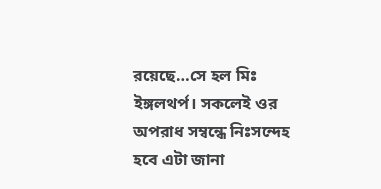রয়েছে…সে হল মিঃ ইঙ্গলথর্প। সকলেই ওর অপরাধ সম্বন্ধে নিঃসন্দেহ হবে এটা জানা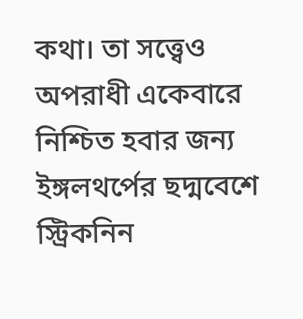কথা। তা সত্ত্বেও অপরাধী একেবারে নিশ্চিত হবার জন্য ইঙ্গলথর্পের ছদ্মবেশে স্ট্রিকনিন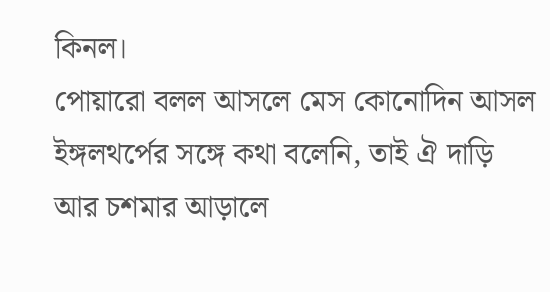কিনল।
পোয়ারো বলল আসলে মেস কোনোদিন আসল ইঙ্গলথর্পের সঙ্গে কথা বলেনি, তাই ঐ দাড়ি আর চশমার আড়ালে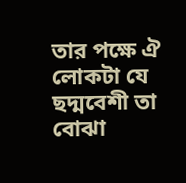তার পক্ষে ঐ লোকটা যে ছদ্মবেশী তা বোঝা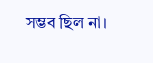সম্ভব ছিল না।